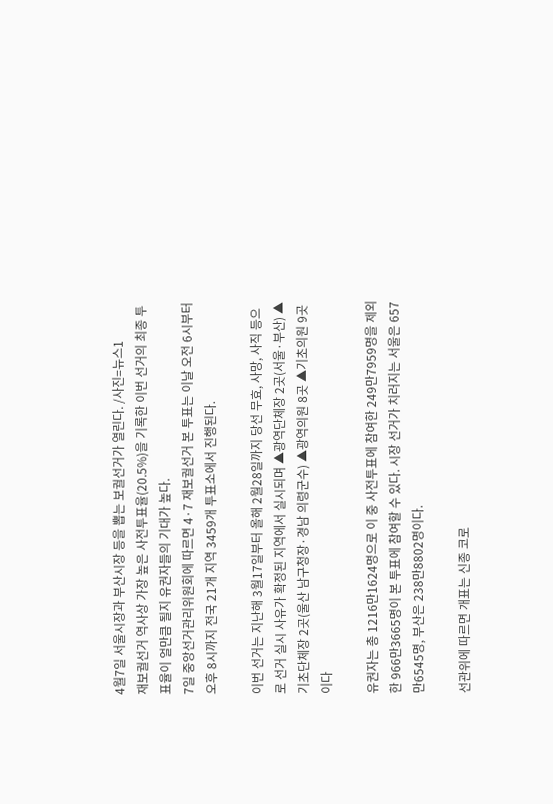4월7일 서울시장과 부산시장 등을 뽑는 보궐선거가 열린다. /사진=뉴스1
재보궐선거 역사상 가장 높은 사전투표율(20.5%)을 기록한 이번 선거의 최종 투표율이 얼만큼 될지 유권자들의 기대가 높다.
7일 중앙선거관리위원회에 따르면 4·7 재보궐선거 본 투표는 이날 오전 6시부터 오후 8시까지 전국 21개 지역 3459개 투표소에서 진행된다.

이번 선거는 지난해 3월17일부터 올해 2월28일까지 당선 무효, 사망, 사직 등으로 선거 실시 사유가 확정된 지역에서 실시되며 ▲광역단체장 2곳(서울·부산) ▲기초단체장 2곳(울산 남구청장·경남 의령군수) ▲광역의원 8곳 ▲기초의원 9곳이다

유권자는 총 1216만1624명으로 이 중 사전투표에 참여한 249만7959명을 제외한 966만3665명이 본 투표에 참여할 수 있다. 시장 선거가 치러지는 서울은 657만6545명, 부산은 238만8802명이다.

선관위에 따르면 개표는 신종 코로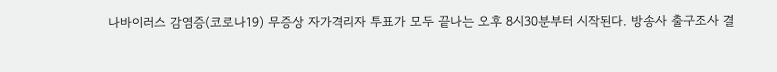나바이러스 감염증(코로나19) 무증상 자가격리자 투표가 모두 끝나는 오후 8시30분부터 시작된다. 방송사 출구조사 결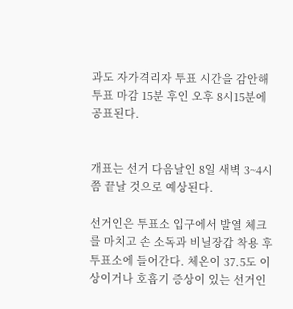과도 자가격리자 투표 시간을 감안해 투표 마감 15분 후인 오후 8시15분에 공표된다.


개표는 선거 다음날인 8일 새벽 3~4시쯤 끝날 것으로 예상된다.

선거인은 투표소 입구에서 발열 체크를 마치고 손 소독과 비닐장갑 착용 후 투표소에 들어간다. 체온이 37.5도 이상이거나 호흡기 증상이 있는 선거인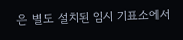은 별도 설치된 임시 기표소에서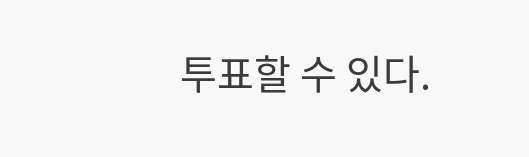투표할 수 있다.